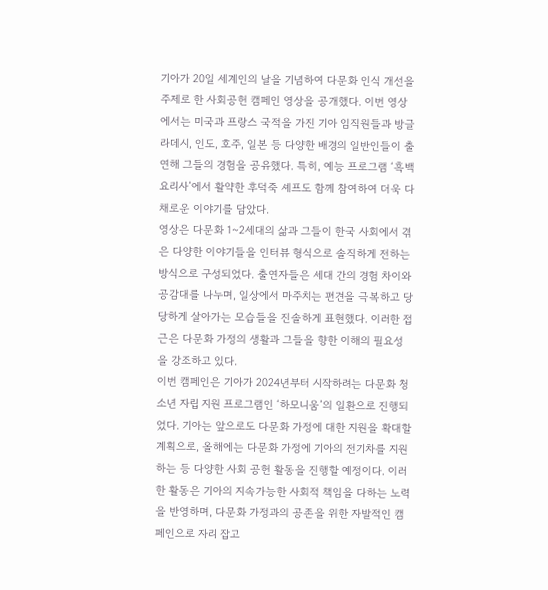기아가 20일 세계인의 날을 기념하여 다문화 인식 개선을 주제로 한 사회공헌 캠페인 영상을 공개했다. 이번 영상에서는 미국과 프랑스 국적을 가진 기아 임직원들과 방글라데시, 인도, 호주, 일본 등 다양한 배경의 일반인들이 출연해 그들의 경험을 공유했다. 특히, 예능 프로그램 ‘흑백요리사’에서 활약한 후덕죽 셰프도 함께 참여하여 더욱 다채로운 이야기를 담았다.
영상은 다문화 1~2세대의 삶과 그들이 한국 사회에서 겪은 다양한 이야기들을 인터뷰 형식으로 솔직하게 전하는 방식으로 구성되었다. 출연자들은 세대 간의 경험 차이와 공감대를 나누며, 일상에서 마주치는 편견을 극복하고 당당하게 살아가는 모습들을 진솔하게 표현했다. 이러한 접근은 다문화 가정의 생활과 그들을 향한 이해의 필요성을 강조하고 있다.
이번 캠페인은 기아가 2024년부터 시작하려는 다문화 청소년 자립 지원 프로그램인 ‘하모니움’의 일환으로 진행되었다. 기아는 앞으로도 다문화 가정에 대한 지원을 확대할 계획으로, 올해에는 다문화 가정에 기아의 전기차를 지원하는 등 다양한 사회 공헌 활동을 진행할 예정이다. 이러한 활동은 기아의 지속가능한 사회적 책임을 다하는 노력을 반영하며, 다문화 가정과의 공존을 위한 자발적인 캠페인으로 자리 잡고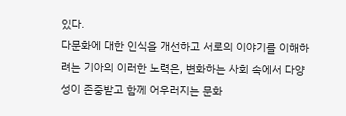있다.
다문화에 대한 인식을 개선하고 서로의 이야기를 이해하려는 기아의 이러한 노력은, 변화하는 사회 속에서 다양성이 존중받고 함께 어우러지는 문화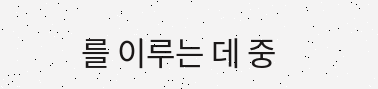를 이루는 데 중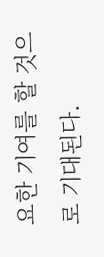요한 기여를 할 것으로 기대된다.